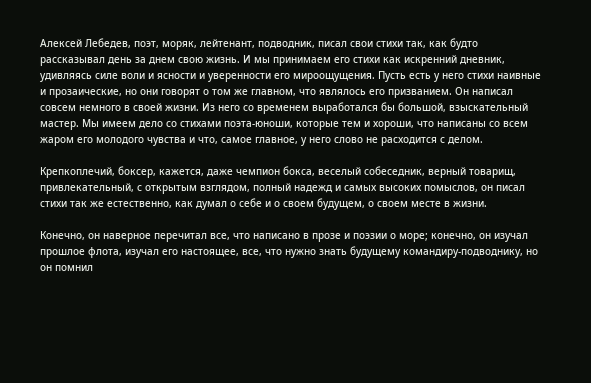Алексей Лебедев, поэт, моряк, лейтенант, подводник, писал свои стихи так, как будто рассказывал день за днем свою жизнь. И мы принимаем его стихи как искренний дневник, удивляясь силе воли и ясности и уверенности его мироощущения. Пусть есть у него стихи наивные и прозаические, но они говорят о том же главном, что являлось его призванием. Он написал совсем немного в своей жизни. Из него со временем выработался бы большой, взыскательный мастер. Мы имеем дело со стихами поэта-юноши, которые тем и хороши, что написаны со всем жаром его молодого чувства и что, самое главное, у него слово не расходится с делом.

Крепкоплечий, боксер, кажется, даже чемпион бокса, веселый собеседник, верный товарищ, привлекательный, с открытым взглядом, полный надежд и самых высоких помыслов, он писал стихи так же естественно, как думал о себе и о своем будущем, о своем месте в жизни.

Конечно, он наверное перечитал все, что написано в прозе и поэзии о море; конечно, он изучал прошлое флота, изучал его настоящее, все, что нужно знать будущему командиру-подводнику, но он помнил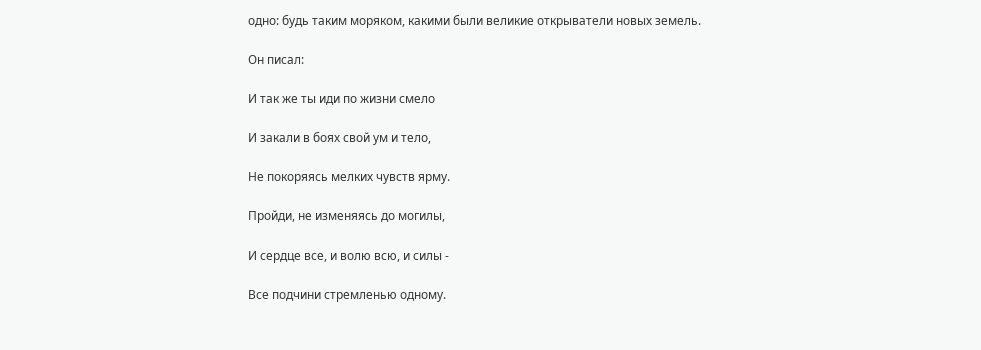одно: будь таким моряком, какими были великие открыватели новых земель.

Он писал:

И так же ты иди по жизни смело

И закали в боях свой ум и тело,

Не покоряясь мелких чувств ярму.

Пройди, не изменяясь до могилы,

И сердце все, и волю всю, и силы -

Все подчини стремленью одному.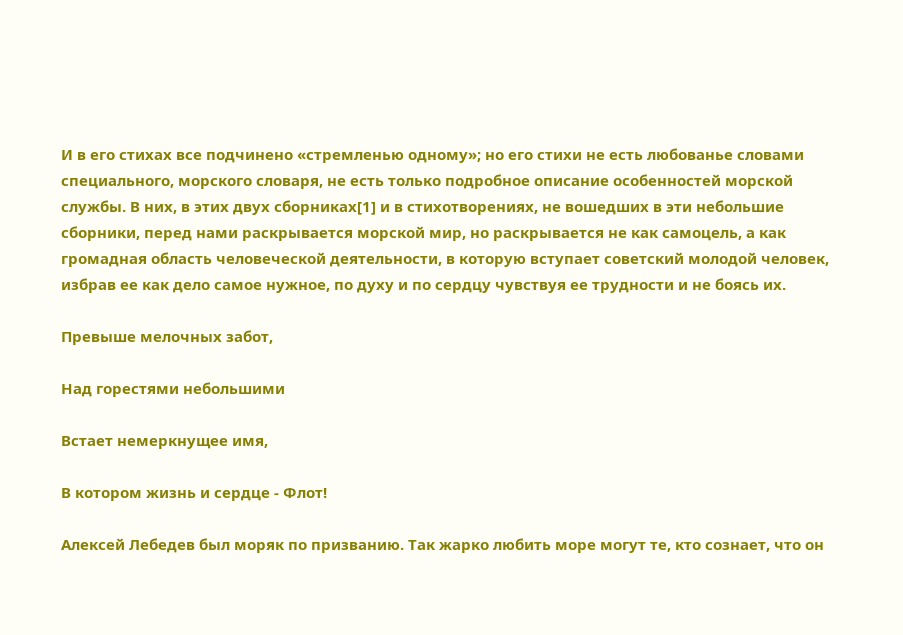И в его стихах все подчинено «стремленью одному»; но его стихи не есть любованье словами специального, морского словаря, не есть только подробное описание особенностей морской службы. В них, в этих двух сборниках[1] и в стихотворениях, не вошедших в эти небольшие сборники, перед нами раскрывается морской мир, но раскрывается не как самоцель, а как громадная область человеческой деятельности, в которую вступает советский молодой человек, избрав ее как дело самое нужное, по духу и по сердцу чувствуя ее трудности и не боясь их.

Превыше мелочных забот,

Над горестями небольшими

Встает немеркнущее имя,

В котором жизнь и сердце - Флот!

Алексей Лебедев был моряк по призванию. Так жарко любить море могут те, кто сознает, что он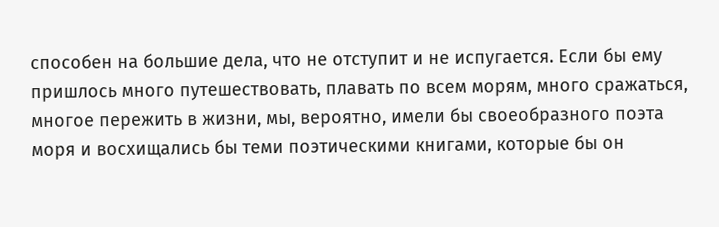способен на большие дела, что не отступит и не испугается. Если бы ему пришлось много путешествовать, плавать по всем морям, много сражаться, многое пережить в жизни, мы, вероятно, имели бы своеобразного поэта моря и восхищались бы теми поэтическими книгами, которые бы он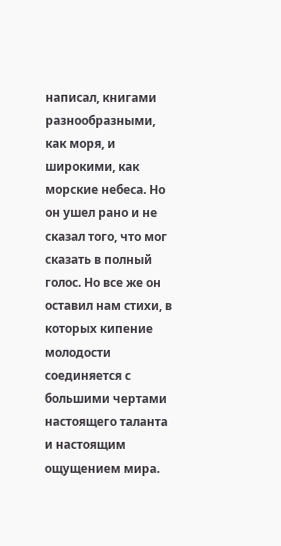написал, книгами разнообразными, как моря, и широкими, как морские небеса. Но он ушел рано и не сказал того, что мог сказать в полный голос. Но все же он оставил нам стихи, в которых кипение молодости соединяется с большими чертами настоящего таланта и настоящим ощущением мира.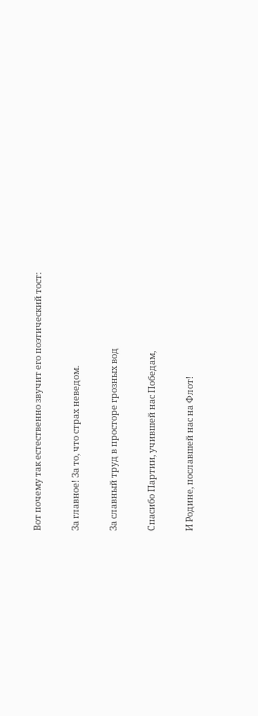Вот почему так естественно звучит его поэтический тост:

За главное! За то, что страх неведом.

За славный труд в просторе грозных вод

Спасибо Партии, учившей нас Победам,

И Родине, пославшей нас на Флот!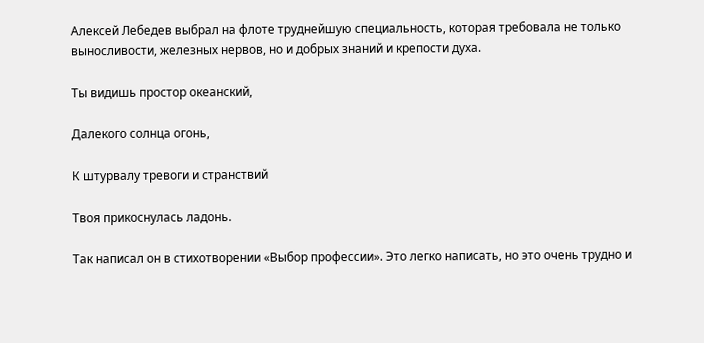Алексей Лебедев выбрал на флоте труднейшую специальность, которая требовала не только выносливости, железных нервов, но и добрых знаний и крепости духа.

Ты видишь простор океанский,

Далекого солнца огонь,

К штурвалу тревоги и странствий

Твоя прикоснулась ладонь.

Так написал он в стихотворении «Выбор профессии». Это легко написать, но это очень трудно и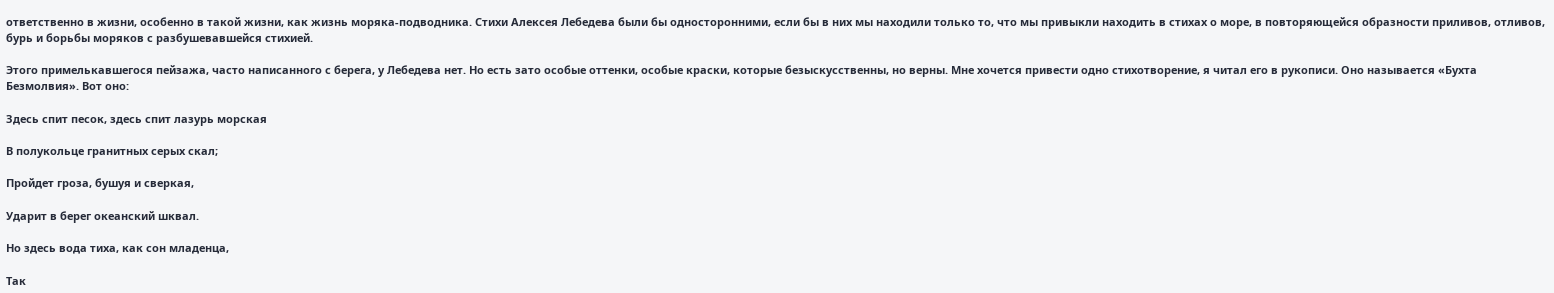ответственно в жизни, особенно в такой жизни, как жизнь моряка-подводника. Стихи Алексея Лебедева были бы односторонними, если бы в них мы находили только то, что мы привыкли находить в стихах о море, в повторяющейся образности приливов, отливов, бурь и борьбы моряков с разбушевавшейся стихией.

Этого примелькавшегося пейзажа, часто написанного с берега, у Лебедева нет. Но есть зато особые оттенки, особые краски, которые безыскусственны, но верны. Мне хочется привести одно стихотворение, я читал его в рукописи. Оно называется «Бухта Безмолвия». Вот оно:

Здесь спит песок, здесь спит лазурь морская

В полукольце гранитных серых скал;

Пройдет гроза, бушуя и сверкая,

Ударит в берег океанский шквал.

Но здесь вода тиха, как сон младенца,

Так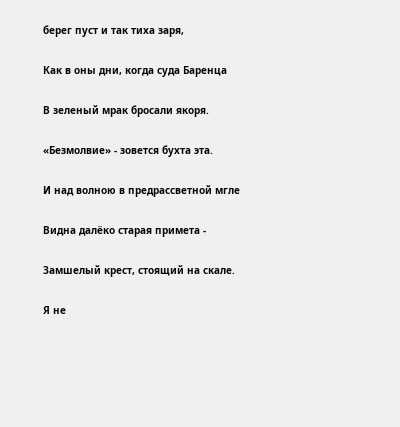берег пуст и так тиха заря,

Как в оны дни, когда суда Баренца

В зеленый мрак бросали якоря.

«Безмолвие» - зовется бухта эта.

И над волною в предрассветной мгле

Видна далёко старая примета -

Замшелый крест, стоящий на скале.

Я не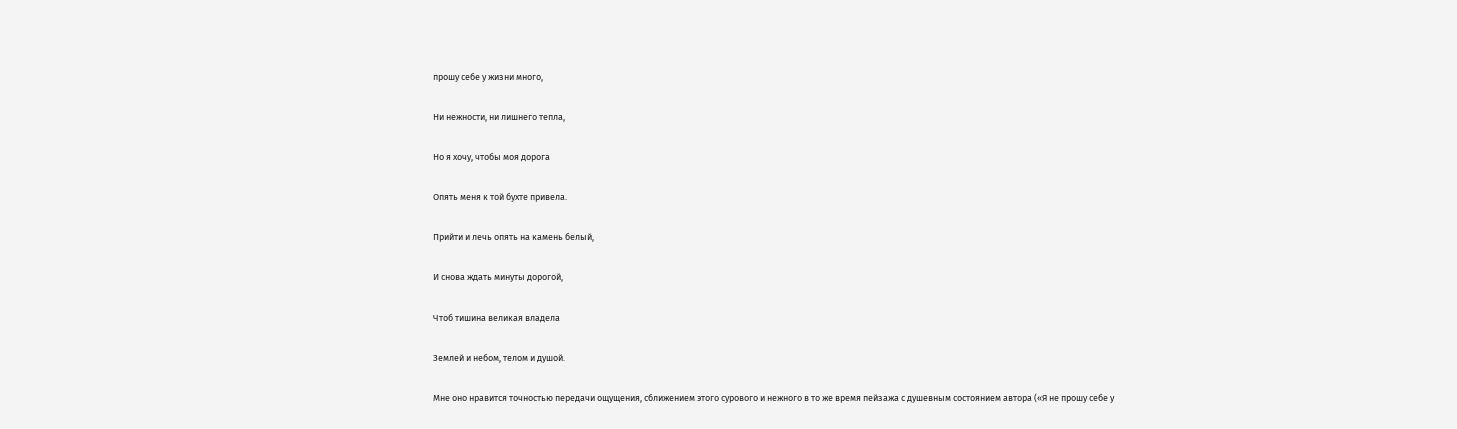прошу себе у жизни много,

Ни нежности, ни лишнего тепла,

Но я хочу, чтобы моя дорога

Опять меня к той бухте привела.

Прийти и лечь опять на камень белый,

И снова ждать минуты дорогой,

Чтоб тишина великая владела

Землей и небом, телом и душой.

Мне оно нравится точностью передачи ощущения, сближением этого сурового и нежного в то же время пейзажа с душевным состоянием автора («Я не прошу себе у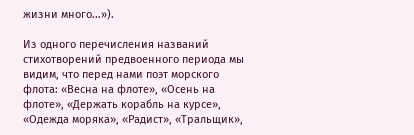жизни много...»).

Из одного перечисления названий стихотворений предвоенного периода мы видим, что перед нами поэт морского флота: «Весна на флоте», «Осень на флоте», «Держать корабль на курсе», «Одежда моряка», «Радист», «Тральщик»,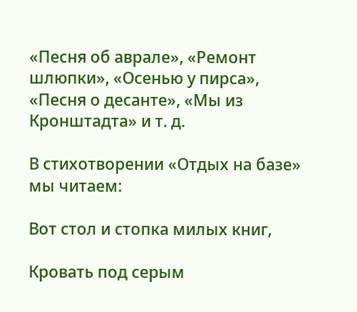«Песня об аврале», «Ремонт шлюпки», «Осенью у пирса», «Песня о десанте», «Мы из Кронштадта» и т. д.

В стихотворении «Отдых на базе» мы читаем:

Вот стол и стопка милых книг,

Кровать под серым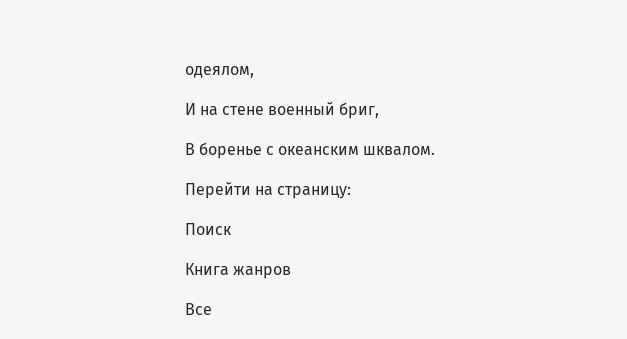одеялом,

И на стене военный бриг,

В боренье с океанским шквалом.

Перейти на страницу:

Поиск

Книга жанров

Все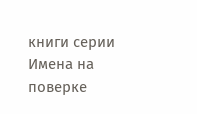книги серии Имена на поверке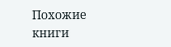Похожие книги